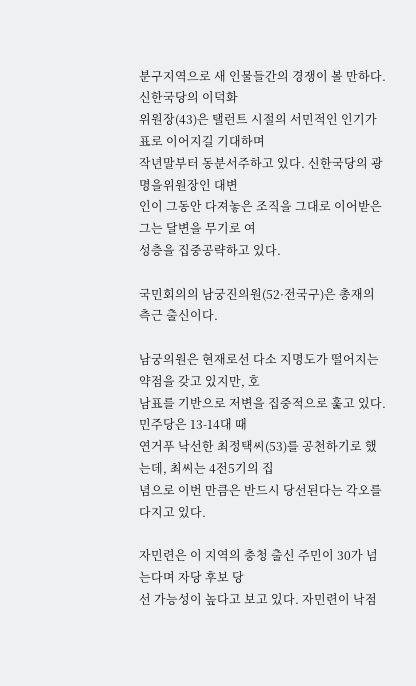분구지역으로 새 인물들간의 경쟁이 볼 만하다. 신한국당의 이덕화
위원장(43)은 탤런트 시절의 서민적인 인기가 표로 이어지길 기대하며
작년말부터 동분서주하고 있다. 신한국당의 광명을위원장인 대변
인이 그동안 다져놓은 조직을 그대로 이어받은 그는 달변을 무기로 여
성층을 집중공략하고 있다.

국민회의의 남궁진의원(52·전국구)은 총재의 측근 출신이다.

남궁의원은 현재로선 다소 지명도가 떨어지는 약점을 갖고 있지만, 호
남표를 기반으로 저변을 집중적으로 훑고 있다. 민주당은 13-14대 때
연거푸 낙선한 최정택씨(53)를 공천하기로 했는데, 최씨는 4전5기의 집
념으로 이번 만큼은 반드시 당선된다는 각오를 다지고 있다.

자민련은 이 지역의 충청 출신 주민이 30가 넘는다며 자당 후보 당
선 가능성이 높다고 보고 있다. 자민련이 낙점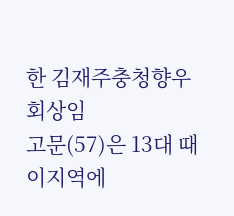한 김재주충청향우회상임
고문(57)은 13대 때 이지역에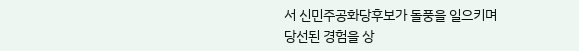서 신민주공화당후보가 돌풍을 일으키며
당선된 경험을 상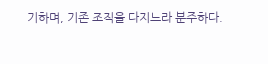기하며, 기존 조직을 다지느라 분주하다.